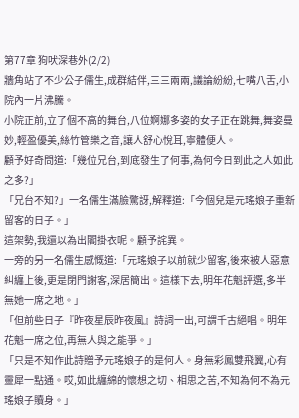第77章 狗吠深巷外(2/2)
牆角站了不少公子儒生,成群結伴,三三兩兩,議論紛紛,七嘴八舌,小院內一片沸騰。
小院正前,立了個不高的舞台,八位婀娜多姿的女子正在跳舞,舞姿曼妙,輕盈優美,絲竹管樂之音,讓人舒心悅耳,寧體便人。
顧予好奇問道:「幾位兄台,到底發生了何事,為何今日到此之人如此之多?」
「兄台不知?」一名儒生滿臉驚訝,解釋道:「今個兒是元瑤娘子重新留客的日子。」
這架勢,我還以為出閣掛衣呢。顧予詫異。
一旁的另一名儒生感慨道:「元瑤娘子以前就少留客,後來被人惡意糾纏上後,更是閉門謝客,深居簡出。這樣下去,明年花魁評選,多半無她一席之地。」
「但前些日子『昨夜星辰昨夜風』詩詞一出,可謂千古絕唱。明年花魁一席之位,再無人與之能爭。」
「只是不知作此詩贈予元瑤娘子的是何人。身無彩鳳雙飛翼,心有靈犀一點通。哎,如此纏綿的懷想之切、相思之苦,不知為何不為元瑤娘子贖身。」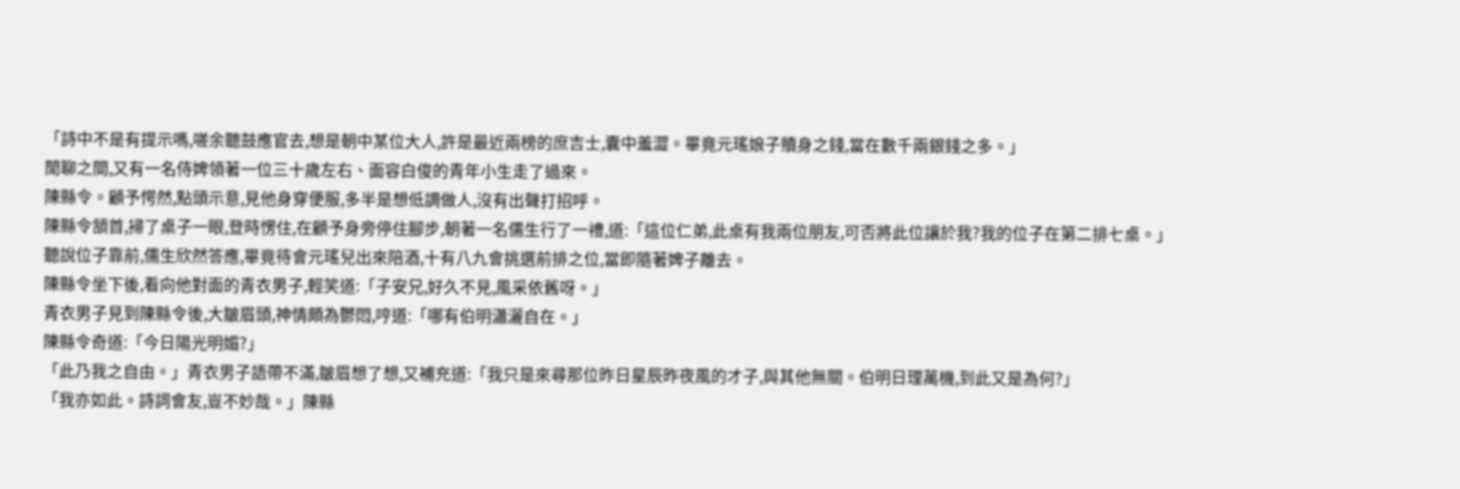「詩中不是有提示嗎,嗟余聽鼓應官去,想是朝中某位大人,許是最近兩榜的庶吉士,囊中羞澀。畢竟元瑤娘子贖身之錢,當在數千兩銀錢之多。」
閒聊之間,又有一名侍婢領著一位三十歲左右、面容白俊的青年小生走了過來。
陳縣令。顧予愕然,點頭示意,見他身穿便服,多半是想低調做人,沒有出聲打招呼。
陳縣令頷首,掃了桌子一眼,登時愣住,在顧予身旁停住腳步,朝著一名儒生行了一禮,道:「這位仁弟,此桌有我兩位朋友,可否將此位讓於我?我的位子在第二排七桌。」
聽說位子靠前,儒生欣然答應,畢竟待會元瑤兒出來陪酒,十有八九會挑選前排之位,當即隨著婢子離去。
陳縣令坐下後,看向他對面的青衣男子,輕笑道:「子安兄,好久不見,風采依舊呀。」
青衣男子見到陳縣令後,大皺眉頭,神情頗為鬱悶,哼道:「哪有伯明瀟灑自在。」
陳縣令奇道:「今日陽光明媚?」
「此乃我之自由。」青衣男子語帶不滿,皺眉想了想,又補充道:「我只是來尋那位昨日星辰昨夜風的才子,與其他無關。伯明日理萬機,到此又是為何?」
「我亦如此。詩詞會友,豈不妙哉。」陳縣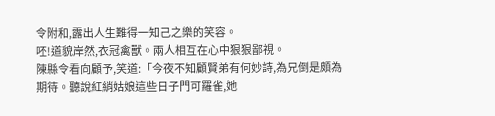令附和,露出人生難得一知己之樂的笑容。
呸!道貌岸然,衣冠禽獸。兩人相互在心中狠狠鄙視。
陳縣令看向顧予,笑道:「今夜不知顧賢弟有何妙詩,為兄倒是頗為期待。聽說紅綃姑娘這些日子門可羅雀,她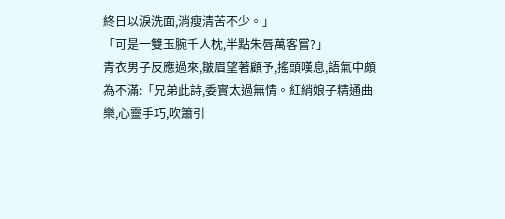終日以淚洗面,消瘦清苦不少。」
「可是一雙玉腕千人枕,半點朱唇萬客嘗?」
青衣男子反應過來,皺眉望著顧予,搖頭嘆息,語氣中頗為不滿:「兄弟此詩,委實太過無情。紅綃娘子精通曲樂,心靈手巧,吹簫引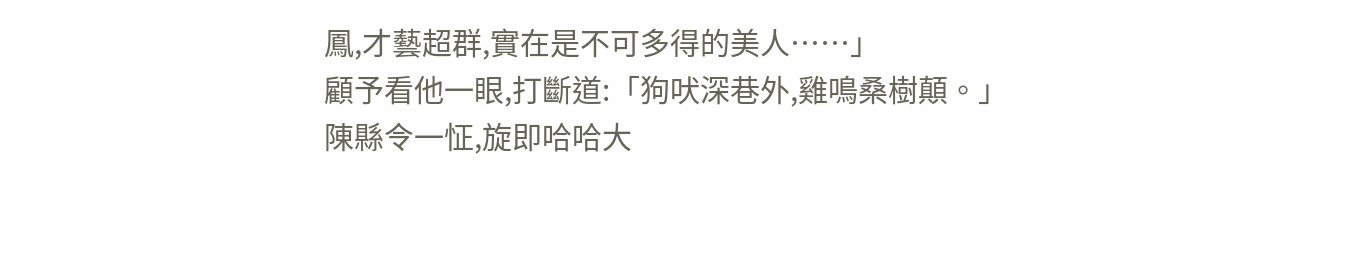鳳,才藝超群,實在是不可多得的美人……」
顧予看他一眼,打斷道:「狗吠深巷外,雞鳴桑樹顛。」
陳縣令一怔,旋即哈哈大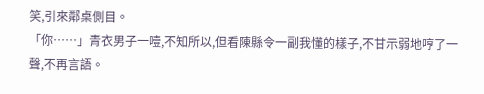笑,引來鄰桌側目。
「你……」青衣男子一噎,不知所以,但看陳縣令一副我懂的樣子,不甘示弱地哼了一聲,不再言語。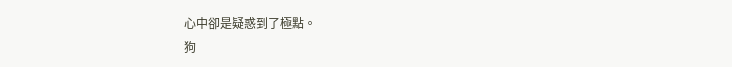心中卻是疑惑到了極點。
狗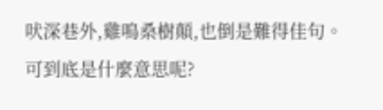吠深巷外,雞鳴桑樹顛,也倒是難得佳句。
可到底是什麼意思呢?